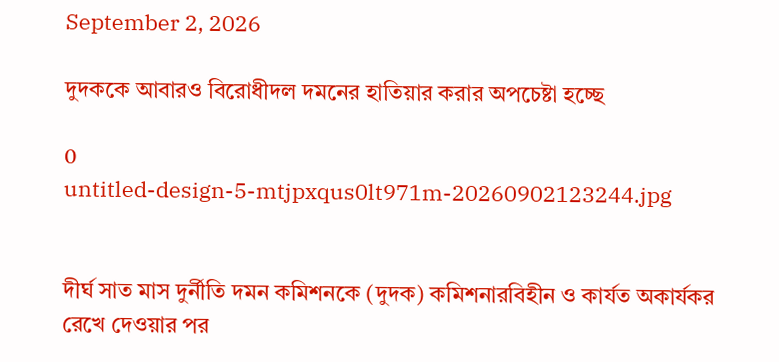September 2, 2026

দুদককে আবারও বিরোধীদল দমনের হাতিয়ার করার অপচেষ্টা হচ্ছে

0
untitled-design-5-mtjpxqus0lt971m-20260902123244.jpg


দীর্ঘ সাত মাস দুর্নীতি দমন কমিশনকে (দুদক) কমিশনারবিহীন ও কার্যত অকার্যকর রেখে দেওয়ার পর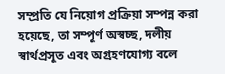সম্প্রতি যে নিয়োগ প্রক্রিয়া সম্পন্ন করা হয়েছে, তা সম্পূর্ণ অস্বচ্ছ, দলীয় স্বার্থপ্রসূত এবং অগ্রহণযোগ্য বলে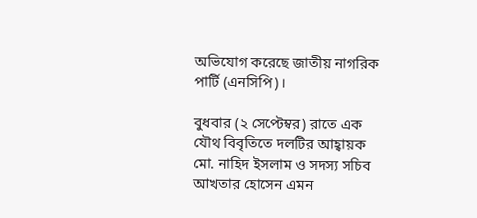অভিযোগ করেছে জাতীয় নাগরিক পার্টি (এনসিপি)।

বুধবার (২ সেপ্টেম্বর) রাতে এক যৌথ বিবৃতিতে দলটির আহ্বায়ক মো. নাহিদ ইসলাম ও সদস্য সচিব আখতার হোসেন এমন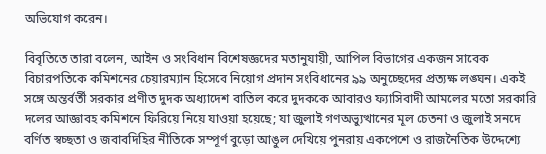অভিযোগ করেন।

বিবৃতিতে তারা বলেন, আইন ও সংবিধান বিশেষজ্ঞদের মতানুযায়ী, আপিল বিভাগের একজন সাবেক বিচারপতিকে কমিশনের চেয়ারম্যান হিসেবে নিয়োগ প্রদান সংবিধানের ৯৯ অনুচ্ছেদের প্রত্যক্ষ লঙ্ঘন। একই সঙ্গে অন্তর্বর্তী সরকার প্রণীত দুদক অধ্যাদেশ বাতিল করে দুদককে আবারও ফ্যাসিবাদী আমলের মতো সরকারি দলের আজ্ঞাবহ কমিশনে ফিরিয়ে নিয়ে যাওয়া হয়েছে; যা জুলাই গণঅভ্যুত্থানের মূল চেতনা ও জুলাই সনদে বর্ণিত স্বচ্ছতা ও জবাবদিহির নীতিকে সম্পূর্ণ বুড়ো আঙুল দেখিয়ে পুনরায় একপেশে ও রাজনৈতিক উদ্দেশ্যে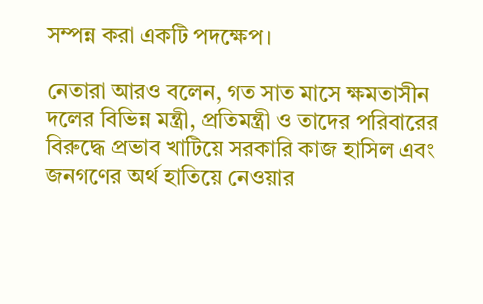সম্পন্ন করা একটি পদক্ষেপ।

নেতারা আরও বলেন, গত সাত মাসে ক্ষমতাসীন দলের বিভিন্ন মন্ত্রী, প্রতিমন্ত্রী ও তাদের পরিবারের বিরুদ্ধে প্রভাব খাটিয়ে সরকারি কাজ হাসিল এবং জনগণের অর্থ হাতিয়ে নেওয়ার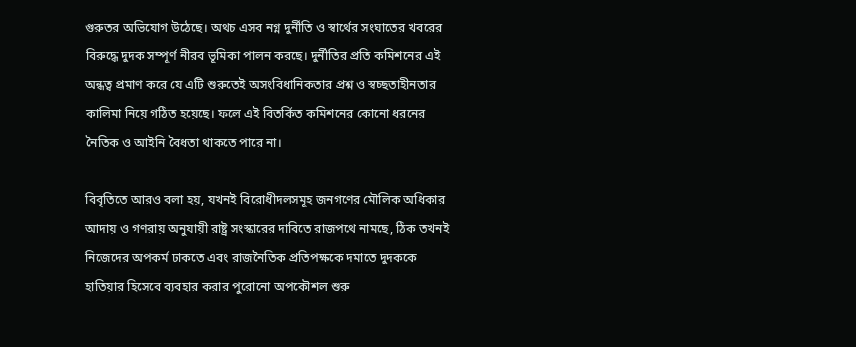গুরুতর অভিযোগ উঠেছে। অথচ এসব নগ্ন দুর্নীতি ও স্বার্থের সংঘাতের খবরের বিরুদ্ধে দুদক সম্পূর্ণ নীরব ভূমিকা পালন করছে। দুর্নীতির প্রতি কমিশনের এই অন্ধত্ব প্রমাণ করে যে এটি শুরুতেই অসংবিধানিকতার প্রশ্ন ও স্বচ্ছতাহীনতার কালিমা নিয়ে গঠিত হয়েছে। ফলে এই বিতর্কিত কমিশনের কোনো ধরনের নৈতিক ও আইনি বৈধতা থাকতে পারে না।

বিবৃতিতে আরও বলা হয়, যখনই বিরোধীদলসমূহ জনগণের মৌলিক অধিকার আদায় ও গণরায় অনুযায়ী রাষ্ট্র সংস্কারের দাবিতে রাজপথে নামছে, ঠিক তখনই নিজেদের অপকর্ম ঢাকতে এবং রাজনৈতিক প্রতিপক্ষকে দমাতে দুদককে হাতিয়ার হিসেবে ব্যবহার করার পুরোনো অপকৌশল শুরু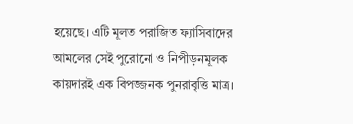হয়েছে। এটি মূলত পরাজিত ফ্যাসিবাদের আমলের সেই পুরোনো ও নিপীড়নমূলক কায়দারই এক বিপজ্জনক পুনরাবৃত্তি মাত্র।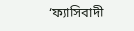‘ফ্যাসিবাদী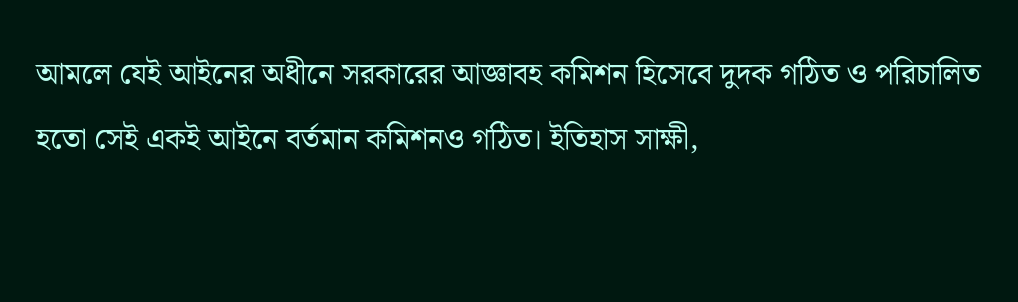আমলে যেই আইনের অধীনে সরকারের আজ্ঞাবহ কমিশন হিসেবে দুদক গঠিত ও পরিচালিত হতো সেই একই আইনে বর্তমান কমিশনও গঠিত। ইতিহাস সাক্ষী,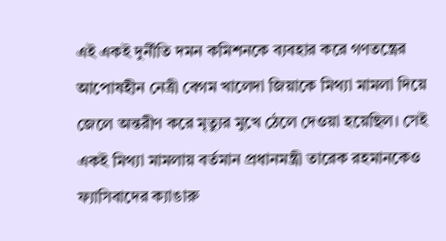এই একই দুর্নীতি দমন কমিশনকে ব্যবহার করে গণতন্ত্রের আপোষহীন নেত্রী বেগম খালেদা জিয়াকে মিথ্যা মামলা দিয়ে জেলে অন্তরীণ করে মৃত্যুর মুখে ঠেলে দেওয়া হয়েছিল। সেই একই মিথ্যা মামলায় বর্তমান প্রধানমন্ত্রী তারেক রহমানকেও ফ্যাসিবাদের ক্যাঙারু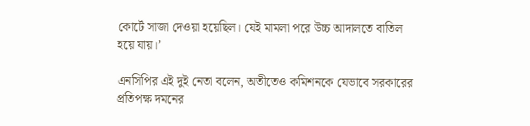কোর্টে সাজা দেওয়া হয়েছিল। যেই মামলা পরে উচ্চ আদালতে বাতিল হয়ে যায়।’

এনসিপির এই দুই নেতা বলেন, অতীতেও কমিশনকে যেভাবে সরকারের প্রতিপক্ষ দমনের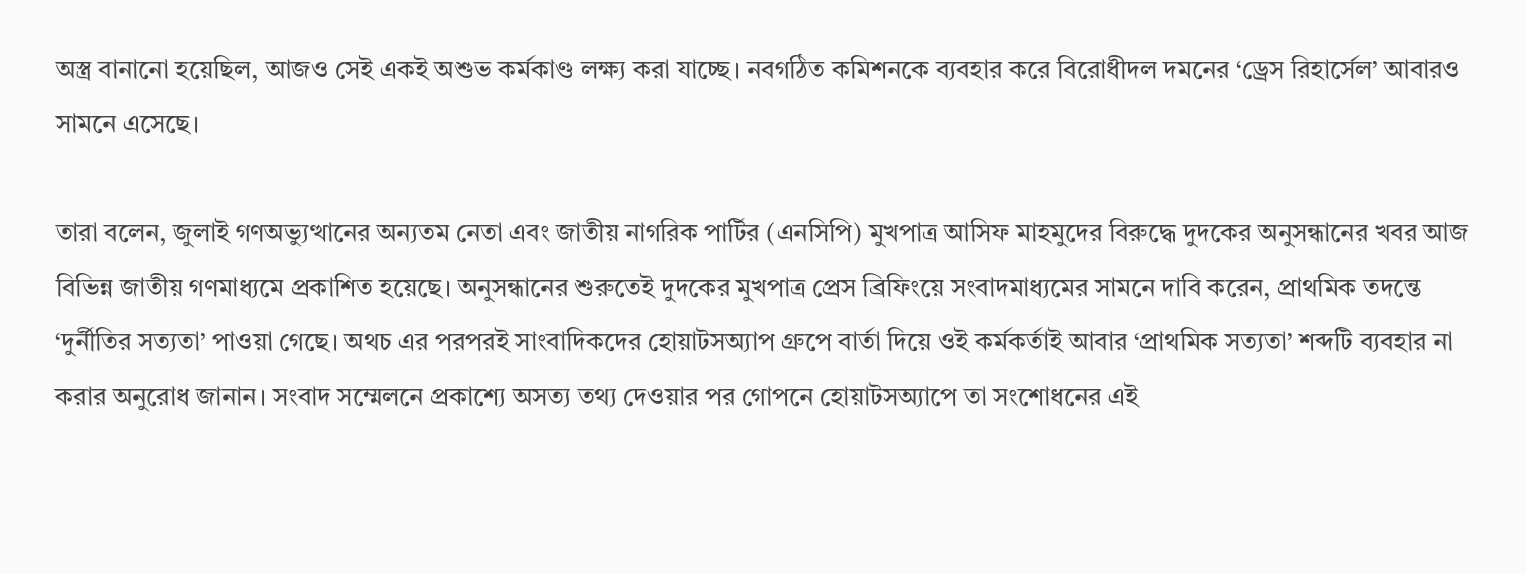অস্ত্র বানানো হয়েছিল, আজও সেই একই অশুভ কর্মকাণ্ড লক্ষ্য করা যাচ্ছে। নবগঠিত কমিশনকে ব্যবহার করে বিরোধীদল দমনের ‘ড্রেস রিহার্সেল’ আবারও সামনে এসেছে।

তারা বলেন, জুলাই গণঅভ্যুত্থানের অন্যতম নেতা এবং জাতীয় নাগরিক পার্টির (এনসিপি) মুখপাত্র আসিফ মাহমুদের বিরুদ্ধে দুদকের অনুসন্ধানের খবর আজ বিভিন্ন জাতীয় গণমাধ্যমে প্রকাশিত হয়েছে। অনুসন্ধানের শুরুতেই দুদকের মুখপাত্র প্রেস ব্রিফিংয়ে সংবাদমাধ্যমের সামনে দাবি করেন, প্রাথমিক তদন্তে ‘দুর্নীতির সত্যতা’ পাওয়া গেছে। অথচ এর পরপরই সাংবাদিকদের হোয়াটসঅ্যাপ গ্রুপে বার্তা দিয়ে ওই কর্মকর্তাই আবার ‘প্রাথমিক সত্যতা’ শব্দটি ব্যবহার না করার অনুরোধ জানান। সংবাদ সম্মেলনে প্রকাশ্যে অসত্য তথ্য দেওয়ার পর গোপনে হোয়াটসঅ্যাপে তা সংশোধনের এই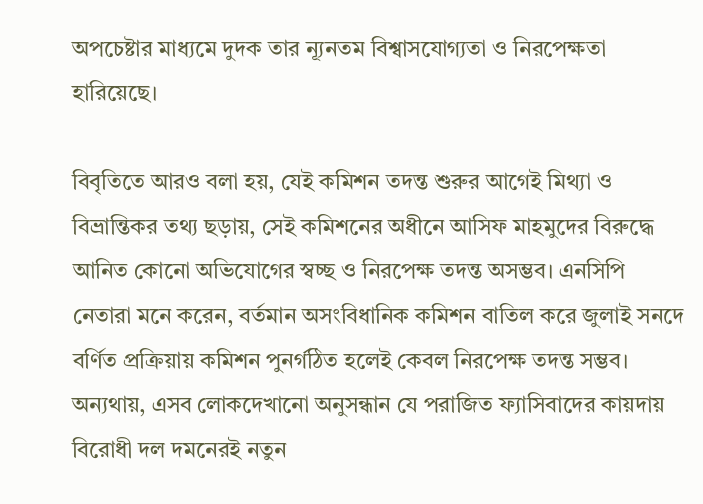অপচেষ্টার মাধ্যমে দুদক তার ন্যূনতম বিশ্বাসযোগ্যতা ও নিরপেক্ষতা হারিয়েছে।

বিবৃতিতে আরও বলা হয়, যেই কমিশন তদন্ত শুরুর আগেই মিথ্যা ও বিভ্রান্তিকর তথ্য ছড়ায়, সেই কমিশনের অধীনে আসিফ মাহমুদের বিরুদ্ধে আনিত কোনো অভিযোগের স্বচ্ছ ও নিরপেক্ষ তদন্ত অসম্ভব। এনসিপি নেতারা মনে করেন, বর্তমান অসংবিধানিক কমিশন বাতিল করে জুলাই সনদে বর্ণিত প্রক্রিয়ায় কমিশন পুনর্গঠিত হলেই কেবল নিরপেক্ষ তদন্ত সম্ভব। অন্যথায়, এসব লোকদেখানো অনুসন্ধান যে পরাজিত ফ্যাসিবাদের কায়দায় বিরোধী দল দমনেরই নতুন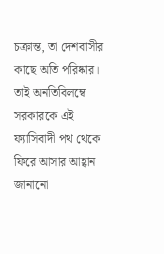চক্রান্ত, তা দেশবাসীর কাছে অতি পরিষ্কার। তাই অনতিবিলম্বে সরকারকে এই ফ্যাসিবাদী পথ থেকে ফিরে আসার আহ্বান জানানো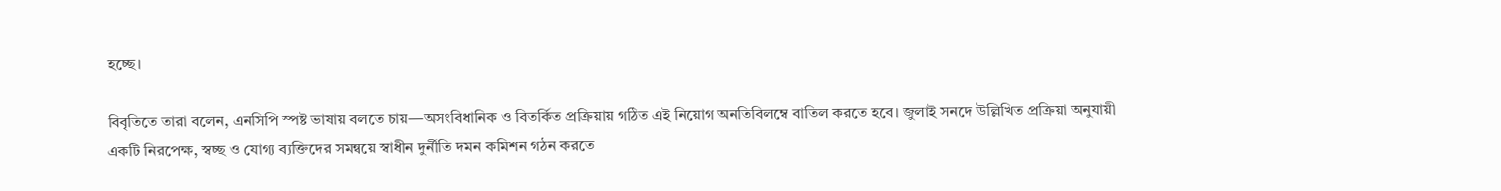হচ্ছে।

বিবৃতিতে তারা বলেন, এনসিপি স্পষ্ট ভাষায় বলতে চায়—অসংবিধানিক ও বিতর্কিত প্রক্রিয়ায় গঠিত এই নিয়োগ অনতিবিলম্বে বাতিল করতে হবে। জুলাই সনদে উল্লিখিত প্রক্রিয়া অনুযায়ী একটি নিরপেক্ষ, স্বচ্ছ ও যোগ্য ব্যক্তিদের সমন্বয়ে স্বাধীন দুর্নীতি দমন কমিশন গঠন করতে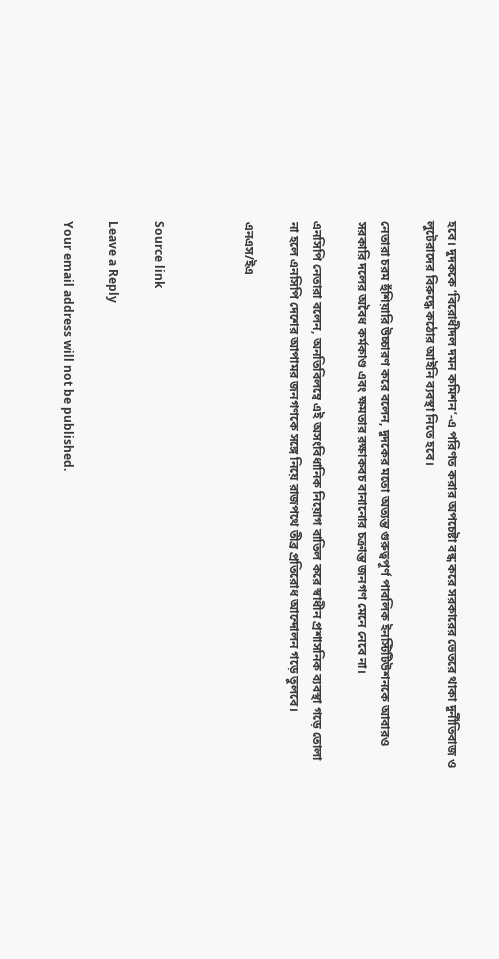হবে। দুদককে ‘বিরোধীদল দমন কমিশন’-এ পরিণত করার অপচেষ্টা বন্ধ করে সরকারের ভেতরে থাকা দুর্নীতিবাজ ও লুটেরাদের বিরুদ্ধে কঠোর আইনি ব্যবস্থা নিতে হবে।

নেতারা চরম হুঁশিয়ারি উচ্চারণ করে বলেন, দুদকের মতো অত্যন্ত গুরুত্বপূর্ণ পাবলিক ইনস্টিটিউশনকে আবারও সরকারি দলের অবৈধ কর্মকাণ্ড এবং ক্ষমতার রক্ষাকবচ বানানোর চক্রান্ত জনগণ মেনে নেবে না।

এনসিপি নেতারা বলেন, অনতিবিলম্বে এই অসংবিধানিক নিয়োগ বাতিল করে স্বাধীন প্রশাসনিক ব্যবস্থা গড়ে তোলা না হলে এনসিপি দেশের আপামর জনগণকে সঙ্গে নিয়ে রাজপথে তীব্র প্রতিরোধ আন্দোলন গড়ে তুলবে।

এনএস/ইএ



Source link

Leave a Reply

Your email address will not be published.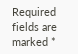Required fields are marked *